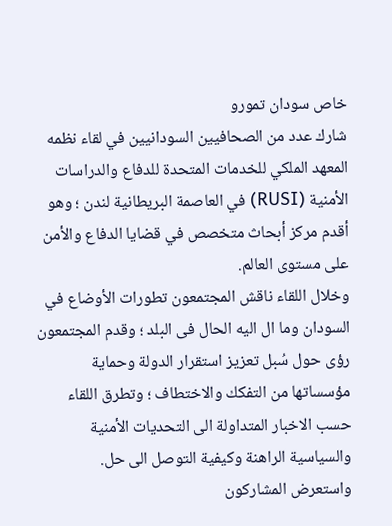خاص سودان تمورو
شارك عدد من الصحافيين السودانيين في لقاء نظمه المعهد الملكي للخدمات المتحدة للدفاع والدراسات الأمنية (RUSI) في العاصمة البريطانية لندن ؛ وهو أقدم مركز أبحاث متخصص في قضايا الدفاع والأمن على مستوى العالم.
وخلال اللقاء ناقش المجتمعون تطورات الأوضاع في السودان وما ال اليه الحال فى البلد ؛ وقدم المجتمعون رؤى حول سُبل تعزيز استقرار الدولة وحماية مؤسساتها من التفكك والاختطاف ؛ وتطرق اللقاء حسب الاخبار المتداولة الى التحديات الأمنية والسياسية الراهنة وكيفية التوصل الى حل.
واستعرض المشاركون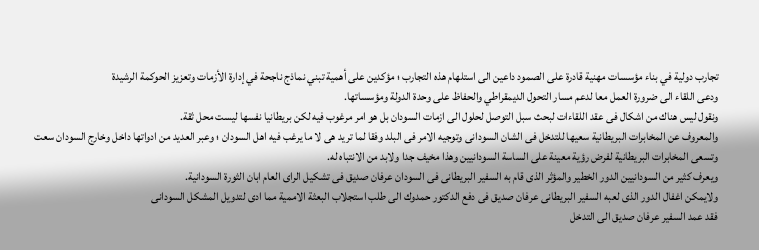تجارب دولية في بناء مؤسسات مهنية قادرة على الصمود داعين الى استلهام هذه التجارب ؛ مؤكدين على أهمية تبني نماذج ناجحة في إدارة الأزمات وتعزيز الحوكمة الرشيدة
ودعى اللقاء الى ضرورة العمل معا لدعم مسار التحول الديمقراطي والحفاظ على وحدة الدولة ومؤسساتها.
ونقول ليس هناك من اشكال فى عقد اللقاءات لبحث سبل التوصل لحلول الى ازمات السودان بل هو امر مرغوب فيه لكن بريطانيا نفسها ليست محل ثقة.
والمعروف عن المخابرات البريطانية سعيها للتدخل فى الشان السودانى وتوجيه الامر فى البلد وفقا لما تريد هى لا ما يرغب فيه اهل السودان ؛ وعبر العديد من ادواتها داخل وخارج السودان سعت وتسعى المخابرات البريطانية لفرض رؤية معينة على الساسة السودانيين وهذا مخيف جدا ولابد من الانتباه له.
ويعرف كثير من السودانيين الدور الخطير والمؤثر الذى قام به السفير البريطانى فى السودان عرفان صديق فى تشكيل الراى العام ابان الثورة السودانية.
ولايمكن اغفال الدور الذى لعبه السفير البريطانى عرفان صديق فى دفع الدكتور حمدوك الى طلب استجلاب البعثة الاممية مما ادى لتدويل المشكل السودانى
فقد عمد السفير عرفان صديق الى التدخل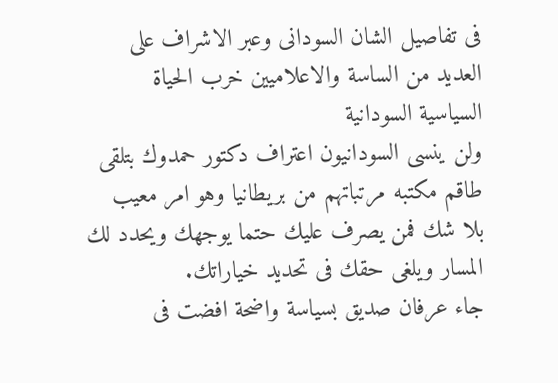فى تفاصيل الشان السودانى وعبر الاشراف على العديد من الساسة والاعلاميين خرب الحياة السياسية السودانية
ولن ينسى السودانيون اعتراف دكتور حمدوك بتلقى طاقم مكتبه مرتباتهم من بريطانيا وهو امر معيب بلا شك فمن يصرف عليك حتما يوجهك ويحدد لك المسار ويلغى حقك فى تحديد خياراتك.
جاء عرفان صديق بسياسة واضحة افضت فى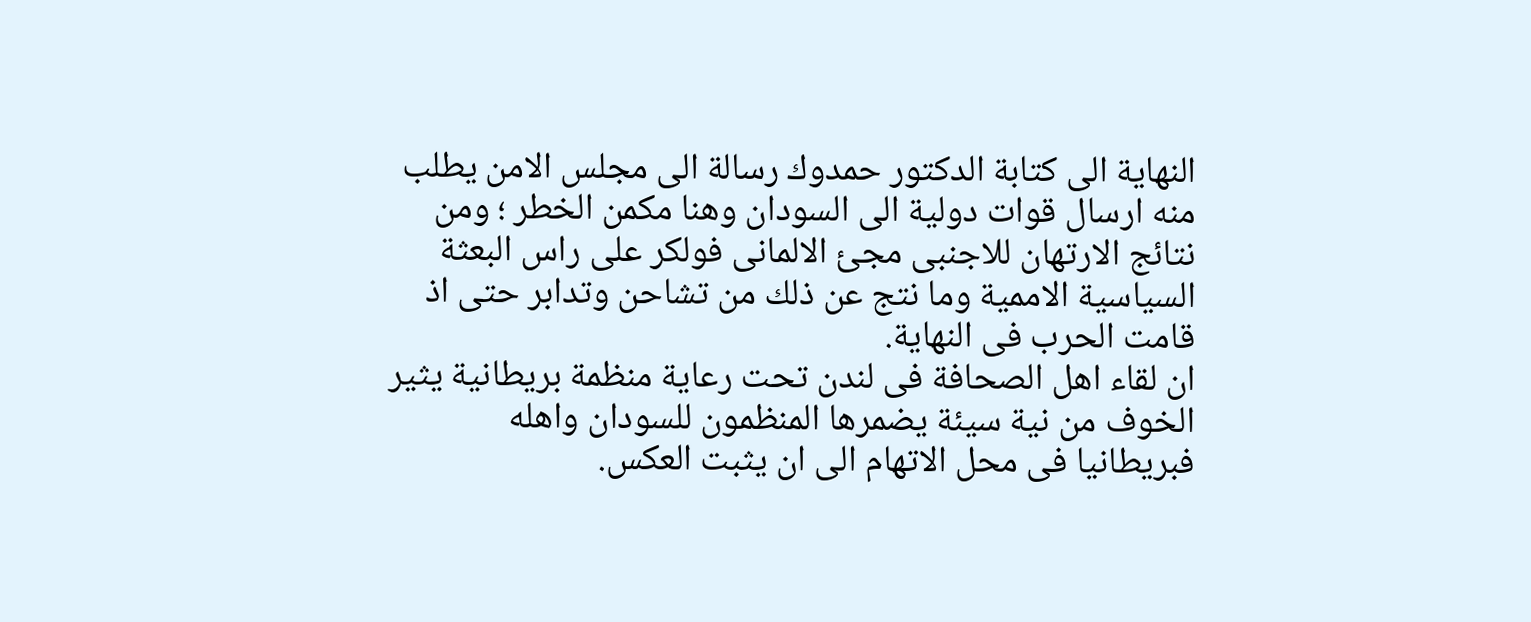النهاية الى كتابة الدكتور حمدوك رسالة الى مجلس الامن يطلب منه ارسال قوات دولية الى السودان وهنا مكمن الخطر ؛ ومن نتائج الارتهان للاجنبى مجئ الالمانى فولكر على راس البعثة السياسية الاممية وما نتج عن ذلك من تشاحن وتدابر حتى اذ قامت الحرب فى النهاية.
ان لقاء اهل الصحافة فى لندن تحت رعاية منظمة بريطانية يثير الخوف من نية سيئة يضمرها المنظمون للسودان واهله فبريطانيا فى محل الاتهام الى ان يثبت العكس.